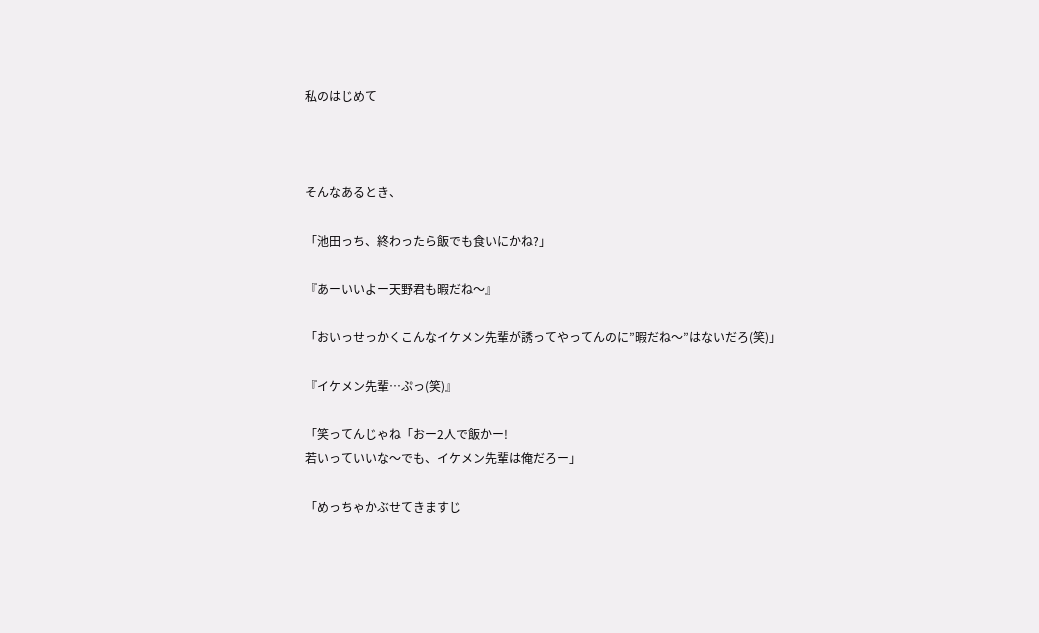私のはじめて



そんなあるとき、

「池田っち、終わったら飯でも食いにかね?」

『あーいいよー天野君も暇だね〜』

「おいっせっかくこんなイケメン先輩が誘ってやってんのに”暇だね〜”はないだろ(笑)」

『イケメン先輩…ぷっ(笑)』

「笑ってんじゃね「おー2人で飯かー!
若いっていいな〜でも、イケメン先輩は俺だろー」

「めっちゃかぶせてきますじ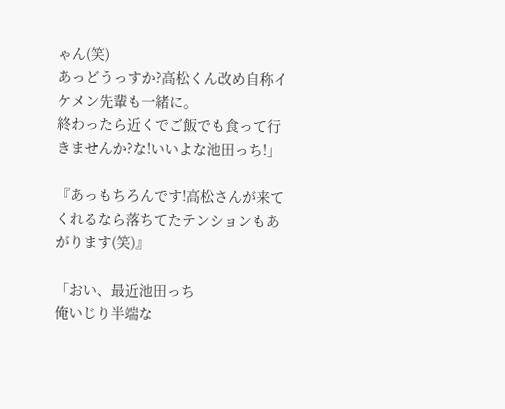ゃん(笑)
あっどうっすか?高松くん改め自称イケメン先輩も一緒に。
終わったら近くでご飯でも食って行きませんか?な!いいよな池田っち!」

『あっもちろんです!高松さんが来てくれるなら落ちてたテンションもあがります(笑)』

「おい、最近池田っち
俺いじり半端な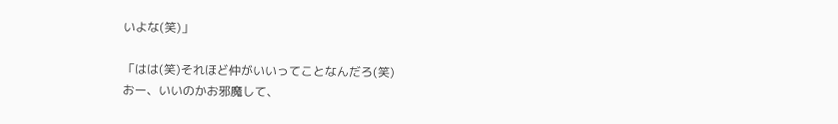いよな(笑)」

「はは(笑)それほど仲がいいってことなんだろ(笑)
おー、いいのかお邪魔して、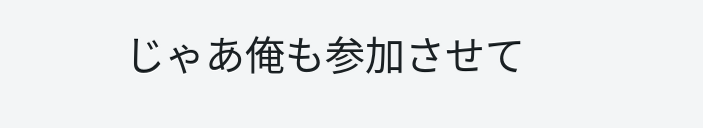じゃあ俺も参加させて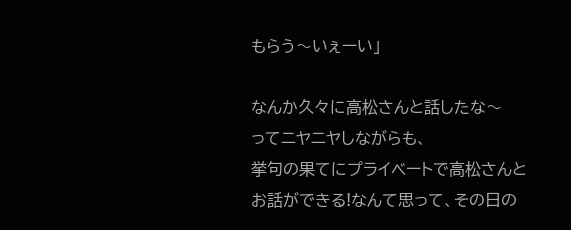もらう〜いぇーい」

なんか久々に高松さんと話したな〜
ってニヤニヤしながらも、
挙句の果てにプライベートで高松さんとお話ができる!なんて思って、その日の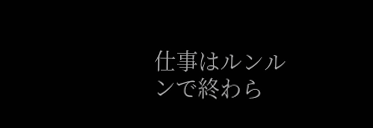仕事はルンルンで終わら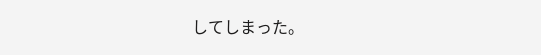してしまった。